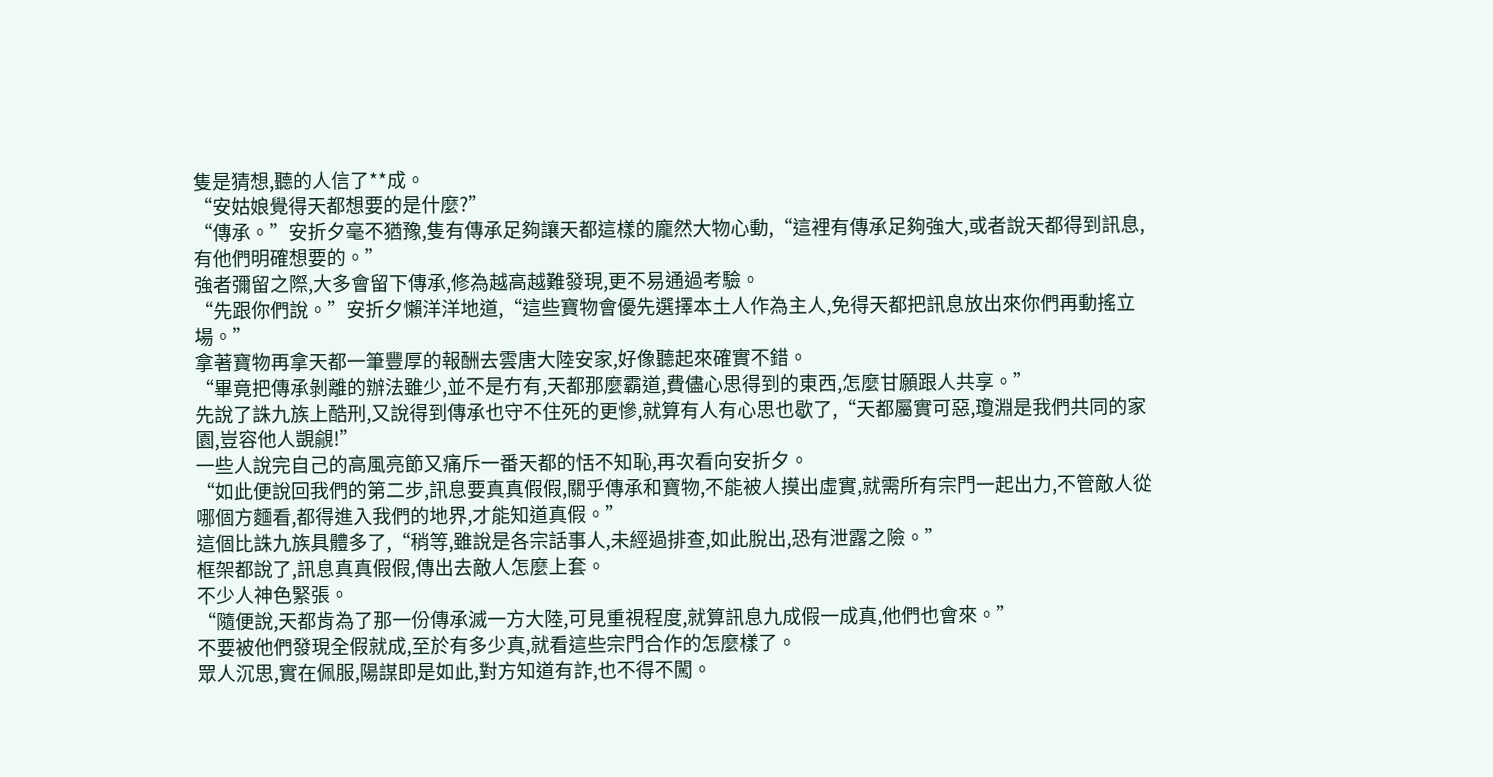隻是猜想,聽的人信了**成。
“安姑娘覺得天都想要的是什麼?”
“傳承。”安折夕毫不猶豫,隻有傳承足夠讓天都這樣的龐然大物心動,“這裡有傳承足夠強大,或者說天都得到訊息,有他們明確想要的。”
強者彌留之際,大多會留下傳承,修為越高越難發現,更不易通過考驗。
“先跟你們說。”安折夕懶洋洋地道,“這些寶物會優先選擇本土人作為主人,免得天都把訊息放出來你們再動搖立場。”
拿著寶物再拿天都一筆豐厚的報酬去雲唐大陸安家,好像聽起來確實不錯。
“畢竟把傳承剝離的辦法雖少,並不是冇有,天都那麼霸道,費儘心思得到的東西,怎麼甘願跟人共享。”
先說了誅九族上酷刑,又說得到傳承也守不住死的更慘,就算有人有心思也歇了,“天都屬實可惡,瓊淵是我們共同的家園,豈容他人覬覦!”
一些人說完自己的高風亮節又痛斥一番天都的恬不知恥,再次看向安折夕。
“如此便說回我們的第二步,訊息要真真假假,關乎傳承和寶物,不能被人摸出虛實,就需所有宗門一起出力,不管敵人從哪個方麵看,都得進入我們的地界,才能知道真假。”
這個比誅九族具體多了,“稍等,雖說是各宗話事人,未經過排查,如此脫出,恐有泄露之險。”
框架都說了,訊息真真假假,傳出去敵人怎麼上套。
不少人神色緊張。
“隨便說,天都肯為了那一份傳承滅一方大陸,可見重視程度,就算訊息九成假一成真,他們也會來。”
不要被他們發現全假就成,至於有多少真,就看這些宗門合作的怎麼樣了。
眾人沉思,實在佩服,陽謀即是如此,對方知道有詐,也不得不闖。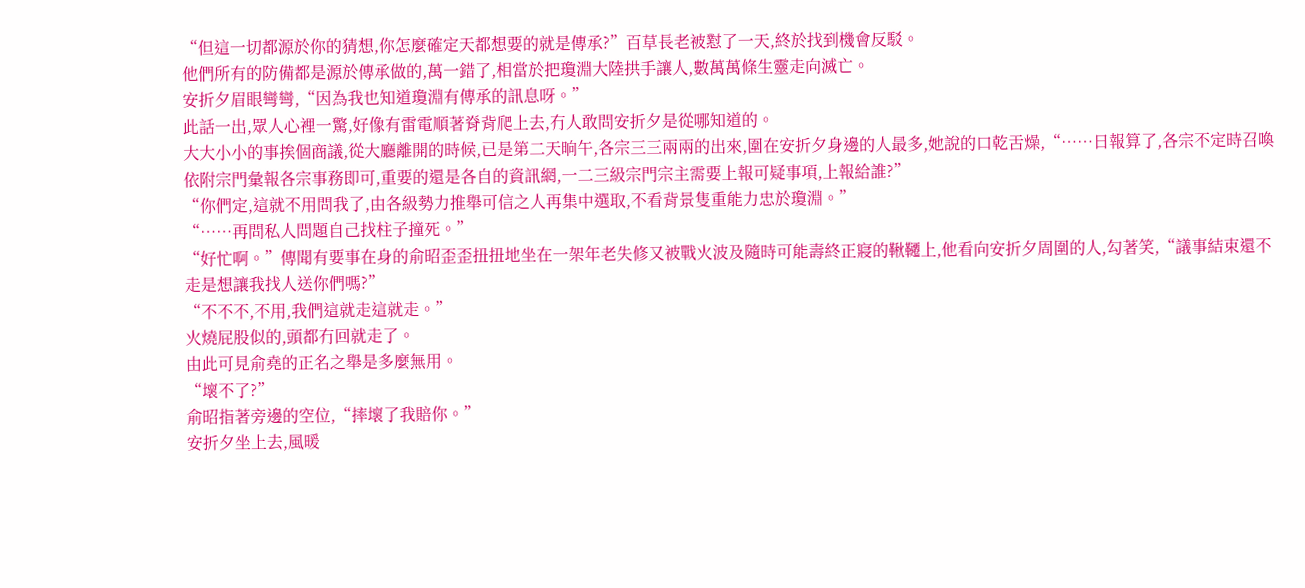“但這一切都源於你的猜想,你怎麼確定天都想要的就是傳承?”百草長老被懟了一天,終於找到機會反駁。
他們所有的防備都是源於傳承做的,萬一錯了,相當於把瓊淵大陸拱手讓人,數萬萬條生靈走向滅亡。
安折夕眉眼彎彎,“因為我也知道瓊淵有傳承的訊息呀。”
此話一出,眾人心裡一驚,好像有雷電順著脊背爬上去,冇人敢問安折夕是從哪知道的。
大大小小的事挨個商議,從大廳離開的時候,已是第二天晌午,各宗三三兩兩的出來,圍在安折夕身邊的人最多,她說的口乾舌燥,“……日報算了,各宗不定時召喚依附宗門彙報各宗事務即可,重要的還是各自的資訊網,一二三級宗門宗主需要上報可疑事項,上報給誰?”
“你們定,這就不用問我了,由各級勢力推舉可信之人再集中選取,不看背景隻重能力忠於瓊淵。”
“……再問私人問題自己找柱子撞死。”
“好忙啊。”傳聞有要事在身的俞昭歪歪扭扭地坐在一架年老失修又被戰火波及隨時可能壽終正寢的鞦韆上,他看向安折夕周圍的人,勾著笑,“議事結束還不走是想讓我找人送你們嗎?”
“不不不,不用,我們這就走這就走。”
火燒屁股似的,頭都冇回就走了。
由此可見俞堯的正名之舉是多麼無用。
“壞不了?”
俞昭指著旁邊的空位,“摔壞了我賠你。”
安折夕坐上去,風暖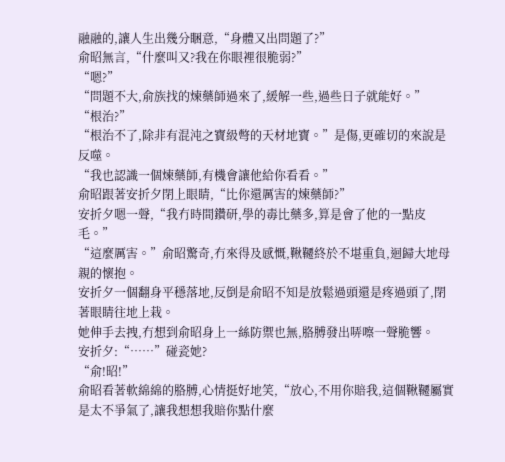融融的,讓人生出幾分睏意,“身體又出問題了?”
俞昭無言,“什麼叫又?我在你眼裡很脆弱?”
“嗯?”
“問題不大,俞族找的煉藥師過來了,緩解一些,過些日子就能好。”
“根治?”
“根治不了,除非有混沌之寶級彆的天材地寶。”是傷,更確切的來說是反噬。
“我也認識一個煉藥師,有機會讓他給你看看。”
俞昭跟著安折夕閉上眼睛,“比你還厲害的煉藥師?”
安折夕嗯一聲,“我冇時間鑽研,學的毒比藥多,算是會了他的一點皮毛。”
“這麼厲害。”俞昭驚奇,冇來得及感慨,鞦韆終於不堪重負,迴歸大地母親的懷抱。
安折夕一個翻身平穩落地,反倒是俞昭不知是放鬆過頭還是疼過頭了,閉著眼睛往地上栽。
她伸手去拽,冇想到俞昭身上一絲防禦也無,胳膊發出哢嚓一聲脆響。
安折夕:“……”碰瓷她?
“俞!昭!”
俞昭看著軟綿綿的胳膊,心情挺好地笑,“放心,不用你賠我,這個鞦韆屬實是太不爭氣了,讓我想想我賠你點什麼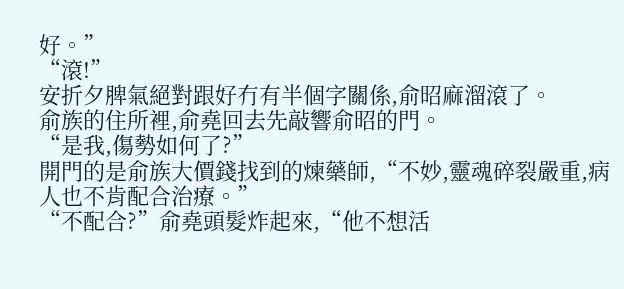好。”
“滾!”
安折夕脾氣絕對跟好冇有半個字關係,俞昭麻溜滾了。
俞族的住所裡,俞堯回去先敲響俞昭的門。
“是我,傷勢如何了?”
開門的是俞族大價錢找到的煉藥師,“不妙,靈魂碎裂嚴重,病人也不肯配合治療。”
“不配合?”俞堯頭髮炸起來,“他不想活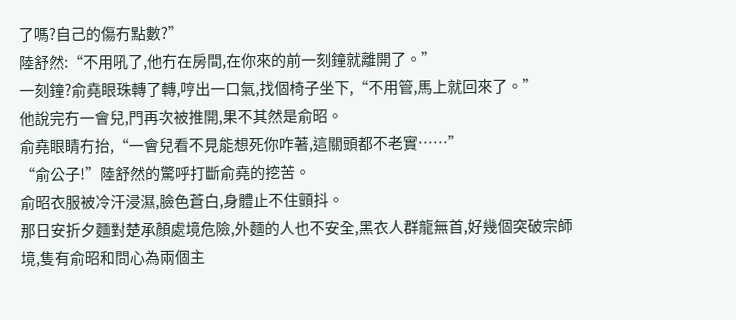了嗎?自己的傷冇點數?”
陸舒然:“不用吼了,他冇在房間,在你來的前一刻鐘就離開了。”
一刻鐘?俞堯眼珠轉了轉,哼出一口氣,找個椅子坐下,“不用管,馬上就回來了。”
他說完冇一會兒,門再次被推開,果不其然是俞昭。
俞堯眼睛冇抬,“一會兒看不見能想死你咋著,這關頭都不老實……”
“俞公子!”陸舒然的驚呼打斷俞堯的挖苦。
俞昭衣服被冷汗浸濕,臉色蒼白,身體止不住顫抖。
那日安折夕麵對楚承顏處境危險,外麵的人也不安全,黑衣人群龍無首,好幾個突破宗師境,隻有俞昭和問心為兩個主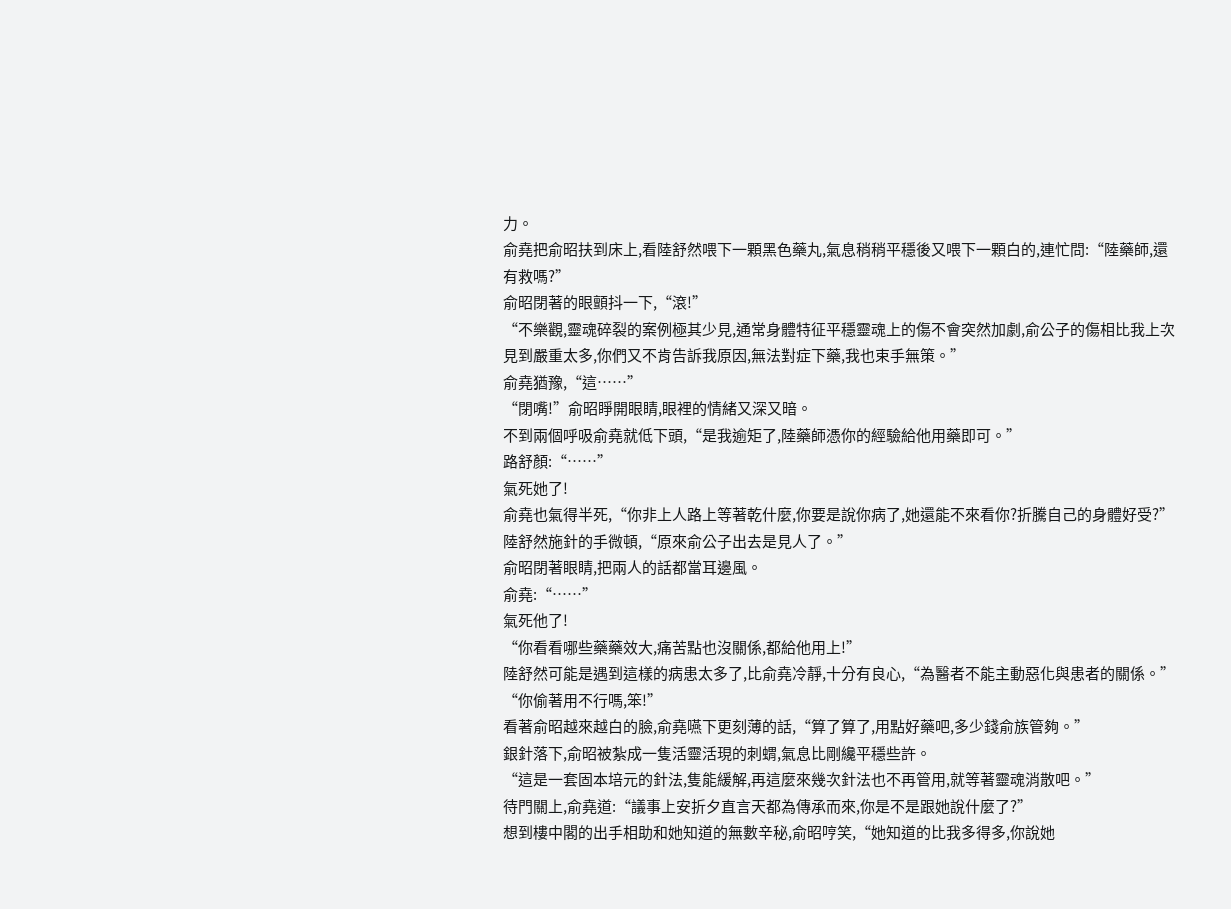力。
俞堯把俞昭扶到床上,看陸舒然喂下一顆黑色藥丸,氣息稍稍平穩後又喂下一顆白的,連忙問:“陸藥師,還有救嗎?”
俞昭閉著的眼顫抖一下,“滾!”
“不樂觀,靈魂碎裂的案例極其少見,通常身體特征平穩靈魂上的傷不會突然加劇,俞公子的傷相比我上次見到嚴重太多,你們又不肯告訴我原因,無法對症下藥,我也束手無策。”
俞堯猶豫,“這……”
“閉嘴!”俞昭睜開眼睛,眼裡的情緒又深又暗。
不到兩個呼吸俞堯就低下頭,“是我逾矩了,陸藥師憑你的經驗給他用藥即可。”
路舒顏:“……”
氣死她了!
俞堯也氣得半死,“你非上人路上等著乾什麼,你要是說你病了,她還能不來看你?折騰自己的身體好受?”
陸舒然施針的手微頓,“原來俞公子出去是見人了。”
俞昭閉著眼睛,把兩人的話都當耳邊風。
俞堯:“……”
氣死他了!
“你看看哪些藥藥效大,痛苦點也沒關係,都給他用上!”
陸舒然可能是遇到這樣的病患太多了,比俞堯冷靜,十分有良心,“為醫者不能主動惡化與患者的關係。”
“你偷著用不行嗎,笨!”
看著俞昭越來越白的臉,俞堯嚥下更刻薄的話,“算了算了,用點好藥吧,多少錢俞族管夠。”
銀針落下,俞昭被紮成一隻活靈活現的刺蝟,氣息比剛纔平穩些許。
“這是一套固本培元的針法,隻能緩解,再這麼來幾次針法也不再管用,就等著靈魂消散吧。”
待門關上,俞堯道:“議事上安折夕直言天都為傳承而來,你是不是跟她說什麼了?”
想到樓中閣的出手相助和她知道的無數辛秘,俞昭哼笑,“她知道的比我多得多,你說她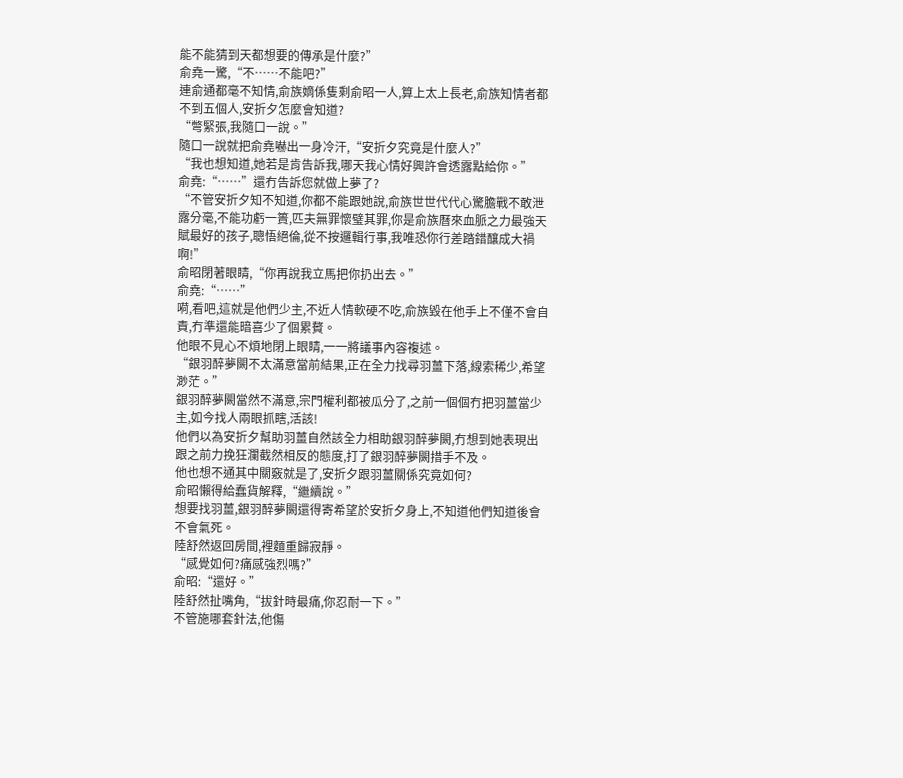能不能猜到天都想要的傳承是什麼?”
俞堯一驚,“不……不能吧?”
連俞通都毫不知情,俞族嫡係隻剩俞昭一人,算上太上長老,俞族知情者都不到五個人,安折夕怎麼會知道?
“彆緊張,我隨口一說。”
隨口一說就把俞堯嚇出一身冷汗,“安折夕究竟是什麼人?”
“我也想知道,她若是肯告訴我,哪天我心情好興許會透露點給你。”
俞堯:“……”還冇告訴您就做上夢了?
“不管安折夕知不知道,你都不能跟她說,俞族世世代代心驚膽戰不敢泄露分毫,不能功虧一簣,匹夫無罪懷璧其罪,你是俞族曆來血脈之力最強天賦最好的孩子,聰悟絕倫,從不按邏輯行事,我唯恐你行差踏錯釀成大禍啊!”
俞昭閉著眼睛,“你再說我立馬把你扔出去。”
俞堯:“……”
嗬,看吧,這就是他們少主,不近人情軟硬不吃,俞族毀在他手上不僅不會自責,冇準還能暗喜少了個累贅。
他眼不見心不煩地閉上眼睛,一一將議事內容複述。
“銀羽醉夢闕不太滿意當前結果,正在全力找尋羽薑下落,線索稀少,希望渺茫。”
銀羽醉夢闕當然不滿意,宗門權利都被瓜分了,之前一個個冇把羽薑當少主,如今找人兩眼抓瞎,活該!
他們以為安折夕幫助羽薑自然該全力相助銀羽醉夢闕,冇想到她表現出跟之前力挽狂瀾截然相反的態度,打了銀羽醉夢闕措手不及。
他也想不通其中關竅就是了,安折夕跟羽薑關係究竟如何?
俞昭懶得給蠢貨解釋,“繼續說。”
想要找羽薑,銀羽醉夢闕還得寄希望於安折夕身上,不知道他們知道後會不會氣死。
陸舒然返回房間,裡麵重歸寂靜。
“感覺如何?痛感強烈嗎?”
俞昭:“還好。”
陸舒然扯嘴角,“拔針時最痛,你忍耐一下。”
不管施哪套針法,他傷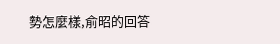勢怎麼樣,俞昭的回答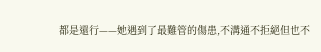都是還行——她遇到了最難管的傷患,不溝通不拒絕但也不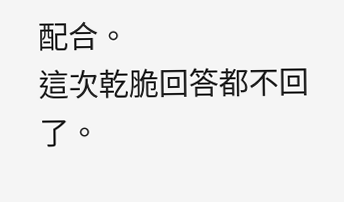配合。
這次乾脆回答都不回了。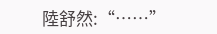陸舒然:“……”